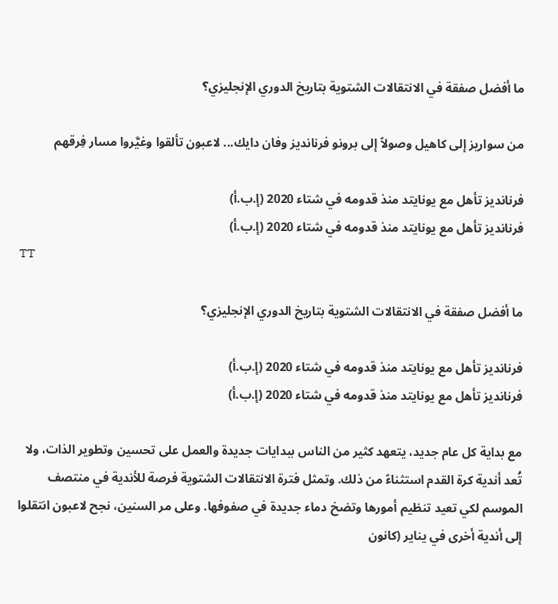ما أفضل صفقة في الانتقالات الشتوية بتاريخ الدوري الإنجليزي؟

من سواريز إلى كاهيل وصولاً إلى برونو فرنانديز وفان دايك... لاعبون تألقوا وغيَّروا مسار فِرقهم

فرنانديز تأهل مع يونايتد منذ قدومه في شتاء 2020 (إ.ب.أ)
فرنانديز تأهل مع يونايتد منذ قدومه في شتاء 2020 (إ.ب.أ)
TT

ما أفضل صفقة في الانتقالات الشتوية بتاريخ الدوري الإنجليزي؟

فرنانديز تأهل مع يونايتد منذ قدومه في شتاء 2020 (إ.ب.أ)
فرنانديز تأهل مع يونايتد منذ قدومه في شتاء 2020 (إ.ب.أ)

مع بداية كل عام جديد، يتعهد كثير من الناس ببدايات جديدة والعمل على تحسين وتطوير الذات، ولا تُعد أندية كرة القدم استثناءً من ذلك. وتمثل فترة الانتقالات الشتوية فرصة للأندية في منتصف الموسم لكي تعيد تنظيم أمورها وتضخ دماء جديدة في صفوفها. وعلى مر السنين، نجح لاعبون انتقلوا إلى أندية أخرى في يناير (كانون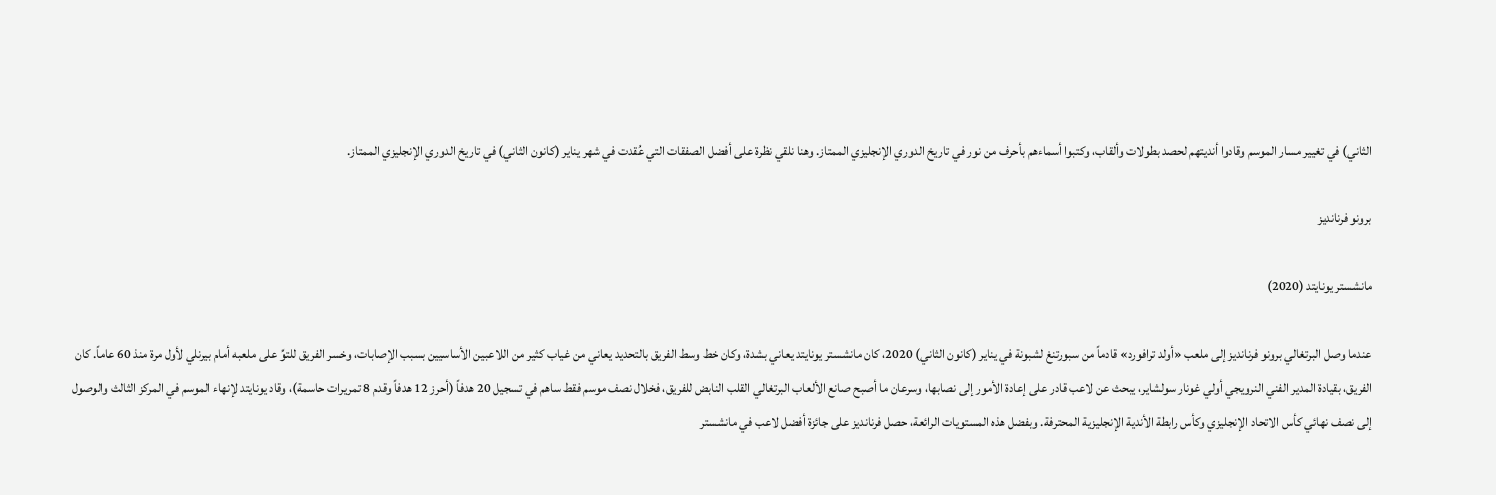الثاني) في تغيير مسار الموسم وقادوا أنديتهم لحصد بطولات وألقاب، وكتبوا أسماءهم بأحرف من نور في تاريخ الدوري الإنجليزي الممتاز. وهنا نلقي نظرة على أفضل الصفقات التي عُقدت في شهر يناير (كانون الثاني) في تاريخ الدوري الإنجليزي الممتاز.

برونو فرنانديز

مانشستر يونايتد (2020)

عندما وصل البرتغالي برونو فرنانديز إلى ملعب «أولد ترافورد» قادماً من سبورتنغ لشبونة في يناير (كانون الثاني) 2020، كان مانشستر يونايتد يعاني بشدة، وكان خط وسط الفريق بالتحديد يعاني من غياب كثير من اللاعبين الأساسيين بسبب الإصابات، وخسر الفريق للتوِّ على ملعبه أمام بيرنلي لأول مرة منذ 60 عاماً. كان الفريق، بقيادة المدير الفني النرويجي أولي غونار سولشاير، يبحث عن لاعب قادر على إعادة الأمور إلى نصابها، وسرعان ما أصبح صانع الألعاب البرتغالي القلب النابض للفريق، فخلال نصف موسم فقط ساهم في تسجيل 20 هدفاً (أحرز 12 هدفاً وقدم 8 تمريرات حاسمة)، وقاد يونايتد لإنهاء الموسم في المركز الثالث والوصول إلى نصف نهائي كأس الاتحاد الإنجليزي وكأس رابطة الأندية الإنجليزية المحترفة. وبفضل هذه المستويات الرائعة، حصل فرنانديز على جائزة أفضل لاعب في مانشستر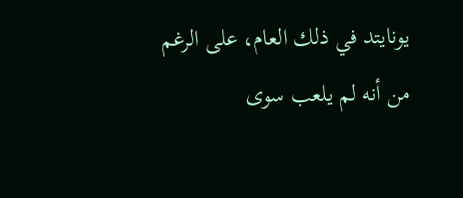يونايتد في ذلك العام، على الرغم من أنه لم يلعب سوى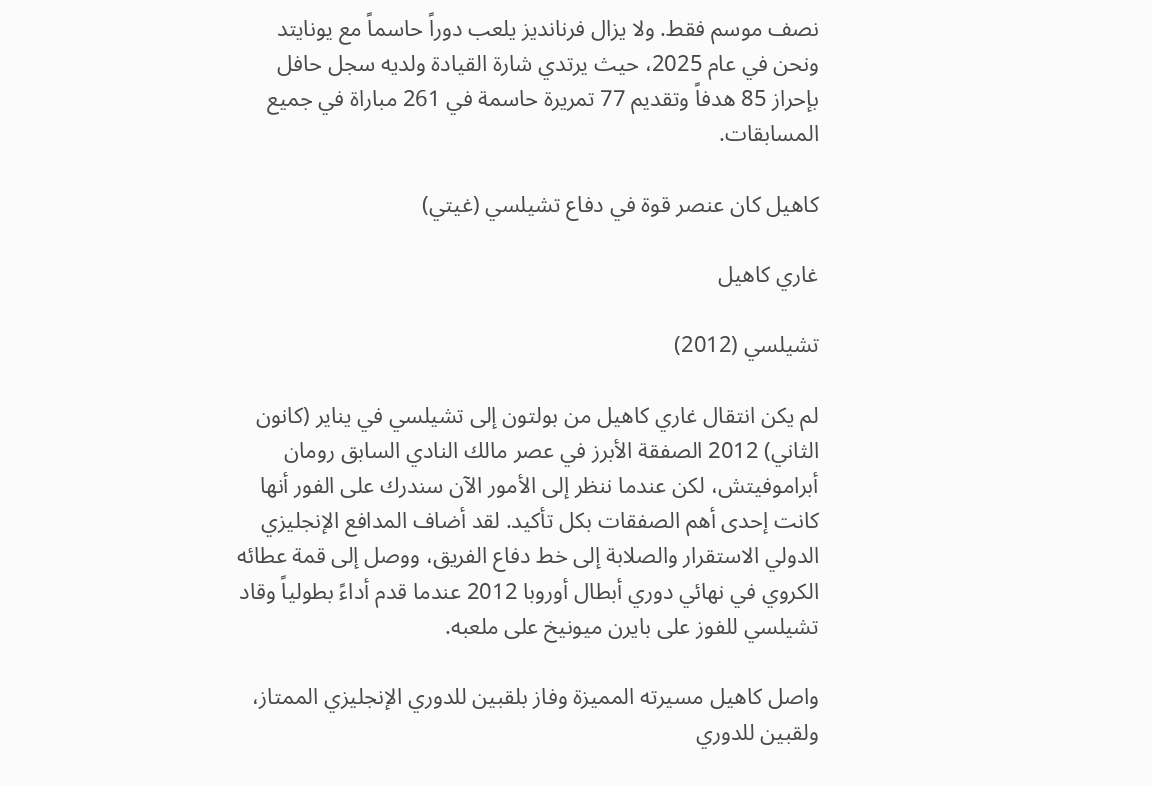نصف موسم فقط. ولا يزال فرنانديز يلعب دوراً حاسماً مع يونايتد ونحن في عام 2025، حيث يرتدي شارة القيادة ولديه سجل حافل بإحراز 85 هدفاً وتقديم 77 تمريرة حاسمة في 261 مباراة في جميع المسابقات.

كاهيل كان عنصر قوة في دفاع تشيلسي (غيتي)

غاري كاهيل

تشيلسي (2012)

لم يكن انتقال غاري كاهيل من بولتون إلى تشيلسي في يناير (كانون الثاني) 2012 الصفقة الأبرز في عصر مالك النادي السابق رومان أبراموفيتش، لكن عندما ننظر إلى الأمور الآن سندرك على الفور أنها كانت إحدى أهم الصفقات بكل تأكيد. لقد أضاف المدافع الإنجليزي الدولي الاستقرار والصلابة إلى خط دفاع الفريق، ووصل إلى قمة عطائه الكروي في نهائي دوري أبطال أوروبا 2012 عندما قدم أداءً بطولياً وقاد تشيلسي للفوز على بايرن ميونيخ على ملعبه.

واصل كاهيل مسيرته المميزة وفاز بلقبين للدوري الإنجليزي الممتاز، ولقبين للدوري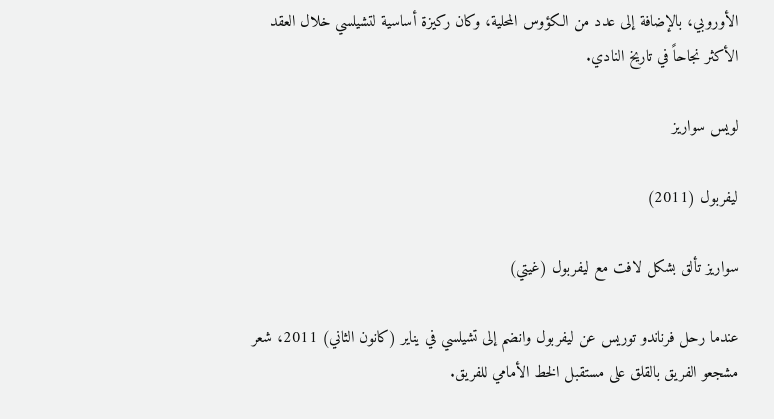الأوروبي، بالإضافة إلى عدد من الكؤوس المحلية، وكان ركيزة أساسية لتشيلسي خلال العقد الأكثر نجاحاً في تاريخ النادي.

لويس سواريز

ليفربول (2011)

سواريز تألق بشكل لافت مع ليفربول (غيتي)

عندما رحل فرناندو توريس عن ليفربول وانضم إلى تشيلسي في يناير (كانون الثاني) 2011، شعر مشجعو الفريق بالقلق على مستقبل الخط الأمامي للفريق.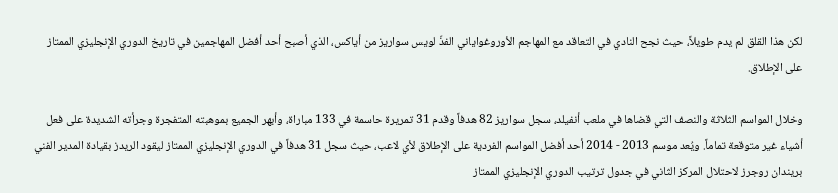لكن هذا القلق لم يدم طويلاً، حيث نجح النادي في التعاقد مع المهاجم الأوروغواياني الفذّ لويس سواريز من أياكس، الذي أصبح أحد أفضل المهاجمين في تاريخ الدوري الإنجليزي الممتاز على الإطلاق.

وخلال المواسم الثلاثة والنصف التي قضاها في ملعب أنفيلد، سجل سواريز 82 هدفاً وقدم 31 تمريرة حاسمة في 133 مباراة، وأبهر الجميع بموهبته المتفجرة وجرأته الشديدة على فعل أشياء غير متوقعة تماماً. ويُعد موسم 2013 - 2014 أحد أفضل المواسم الفردية على الإطلاق لأي لاعب، حيث سجل 31 هدفاً في الدوري الإنجليزي الممتاز ليقود الريدز بقيادة المدير الفني بريندان روجرز لاحتلال المركز الثاني في جدول ترتيب الدوري الإنجليزي الممتاز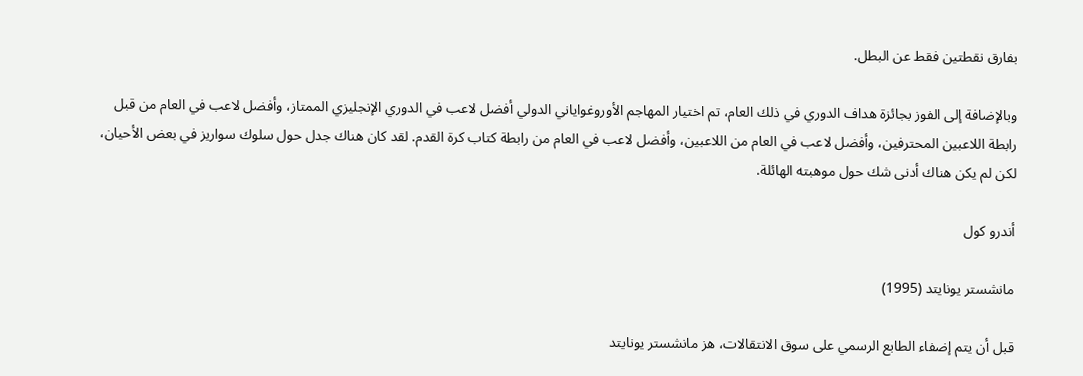بفارق نقطتين فقط عن البطل.

وبالإضافة إلى الفوز بجائزة هداف الدوري في ذلك العام، تم اختيار المهاجم الأوروغواياني الدولي أفضل لاعب في الدوري الإنجليزي الممتاز، وأفضل لاعب في العام من قبل رابطة اللاعبين المحترفين، وأفضل لاعب في العام من اللاعبين، وأفضل لاعب في العام من رابطة كتاب كرة القدم. لقد كان هناك جدل حول سلوك سواريز في بعض الأحيان، لكن لم يكن هناك أدنى شك حول موهبته الهائلة.

أندرو كول

مانشستر يونايتد (1995)

قبل أن يتم إضفاء الطابع الرسمي على سوق الانتقالات، هز مانشستر يونايتد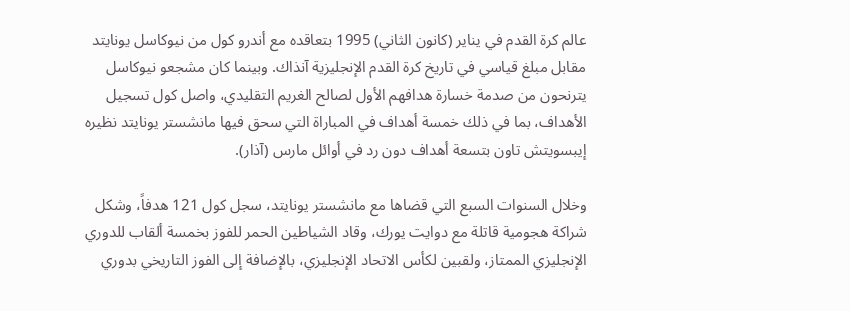عالم كرة القدم في يناير (كانون الثاني) 1995 بتعاقده مع أندرو كول من نيوكاسل يونايتد مقابل مبلغ قياسي في تاريخ كرة القدم الإنجليزية آنذاك. وبينما كان مشجعو نيوكاسل يترنحون من صدمة خسارة هدافهم الأول لصالح الغريم التقليدي، واصل كول تسجيل الأهداف، بما في ذلك خمسة أهداف في المباراة التي سحق فيها مانشستر يونايتد نظيره إيبسويتش تاون بتسعة أهداف دون رد في أوائل مارس (آذار).

وخلال السنوات السبع التي قضاها مع مانشستر يونايتد، سجل كول 121 هدفاً، وشكل شراكة هجومية قاتلة مع دوايت يورك، وقاد الشياطين الحمر للفوز بخمسة ألقاب للدوري الإنجليزي الممتاز، ولقبين لكأس الاتحاد الإنجليزي، بالإضافة إلى الفوز التاريخي بدوري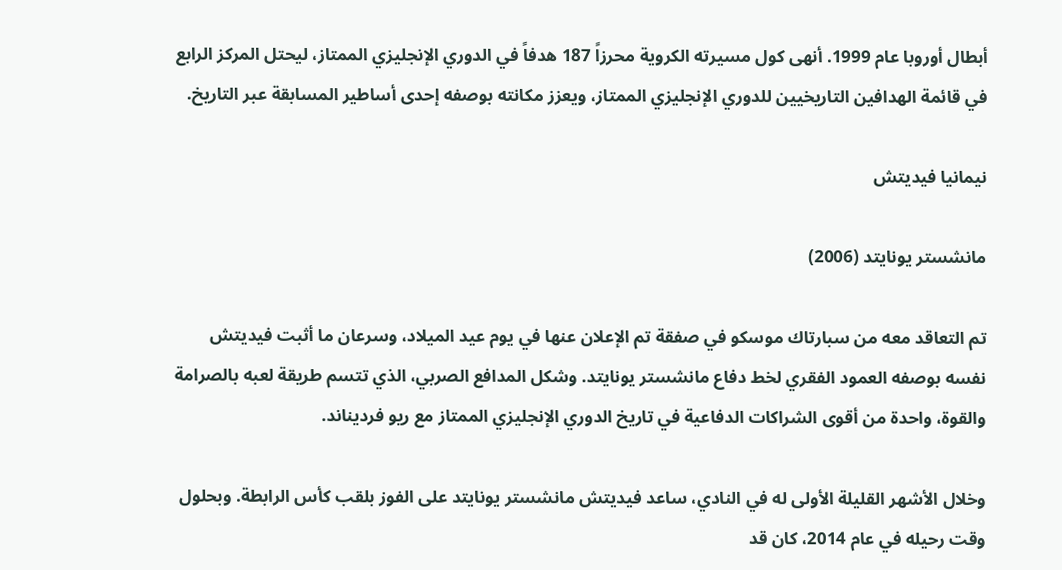أبطال أوروبا عام 1999. أنهى كول مسيرته الكروية محرزاً 187 هدفاً في الدوري الإنجليزي الممتاز، ليحتل المركز الرابع في قائمة الهدافين التاريخيين للدوري الإنجليزي الممتاز، ويعزز مكانته بوصفه إحدى أساطير المسابقة عبر التاريخ.

نيمانيا فيديتش

مانشستر يونايتد (2006)

تم التعاقد معه من سبارتاك موسكو في صفقة تم الإعلان عنها في يوم عيد الميلاد، وسرعان ما أثبت فيديتش نفسه بوصفه العمود الفقري لخط دفاع مانشستر يونايتد. وشكل المدافع الصربي، الذي تتسم طريقة لعبه بالصرامة والقوة، واحدة من أقوى الشراكات الدفاعية في تاريخ الدوري الإنجليزي الممتاز مع ريو فرديناند.

وخلال الأشهر القليلة الأولى له في النادي، ساعد فيديتش مانشستر يونايتد على الفوز بلقب كأس الرابطة. وبحلول وقت رحيله في عام 2014، كان قد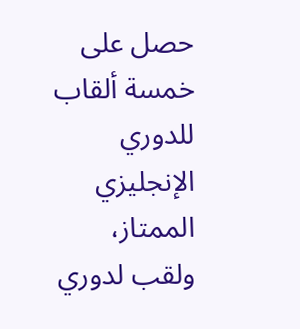حصل على خمسة ألقاب للدوري الإنجليزي الممتاز، ولقب لدوري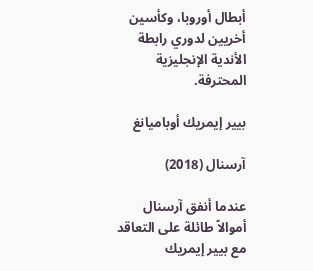أبطال أوروبا، وكأسين أخريين لدوري رابطة الأندية الإنجليزية المحترفة.

بيير إيمريك أوباميانغ

آرسنال (2018)

عندما أنفق آرسنال أموالاً طائلة على التعاقد مع بيير إيمريك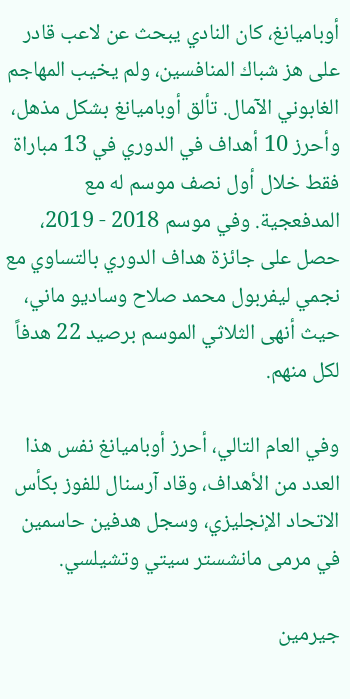أوباميانغ، كان النادي يبحث عن لاعب قادر على هز شباك المنافسين، ولم يخيب المهاجم الغابوني الآمال. تألق أوباميانغ بشكل مذهل، وأحرز 10 أهداف في الدوري في 13 مباراة فقط خلال أول نصف موسم له مع المدفعجية. وفي موسم 2018 - 2019، حصل على جائزة هداف الدوري بالتساوي مع نجمي ليفربول محمد صلاح وساديو ماني، حيث أنهى الثلاثي الموسم برصيد 22 هدفاً لكل منهم.

وفي العام التالي، أحرز أوباميانغ نفس هذا العدد من الأهداف، وقاد آرسنال للفوز بكأس الاتحاد الإنجليزي، وسجل هدفين حاسمين في مرمى مانشستر سيتي وتشيلسي.

جيرمين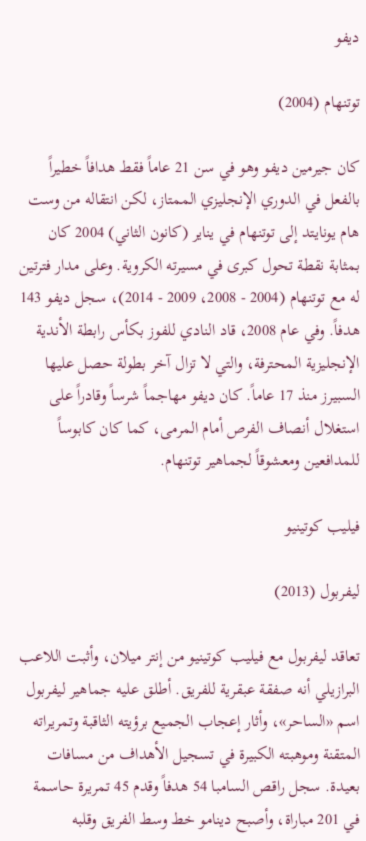ديفو

توتنهام (2004)

كان جيرمين ديفو وهو في سن 21 عاماً فقط هدافاً خطيراً بالفعل في الدوري الإنجليزي الممتاز، لكن انتقاله من وست هام يونايتد إلى توتنهام في يناير (كانون الثاني) 2004 كان بمثابة نقطة تحول كبرى في مسيرته الكروية. وعلى مدار فترتين له مع توتنهام (2004 - 2008، 2009 - 2014)، سجل ديفو 143 هدفاً. وفي عام 2008، قاد النادي للفوز بكأس رابطة الأندية الإنجليزية المحترفة، والتي لا تزال آخر بطولة حصل عليها السبيرز منذ 17 عاماً. كان ديفو مهاجماً شرساً وقادراً على استغلال أنصاف الفرص أمام المرمى، كما كان كابوساً للمدافعين ومعشوقاً لجماهير توتنهام.

فيليب كوتينيو

ليفربول (2013)

تعاقد ليفربول مع فيليب كوتينيو من إنتر ميلان، وأثبت اللاعب البرازيلي أنه صفقة عبقرية للفريق. أطلق عليه جماهير ليفربول اسم «الساحر»، وأثار إعجاب الجميع برؤيته الثاقبة وتمريراته المتقنة وموهبته الكبيرة في تسجيل الأهداف من مسافات بعيدة. سجل راقص السامبا 54 هدفاً وقدم 45 تمريرة حاسمة في 201 مباراة، وأصبح دينامو خط وسط الفريق وقلبه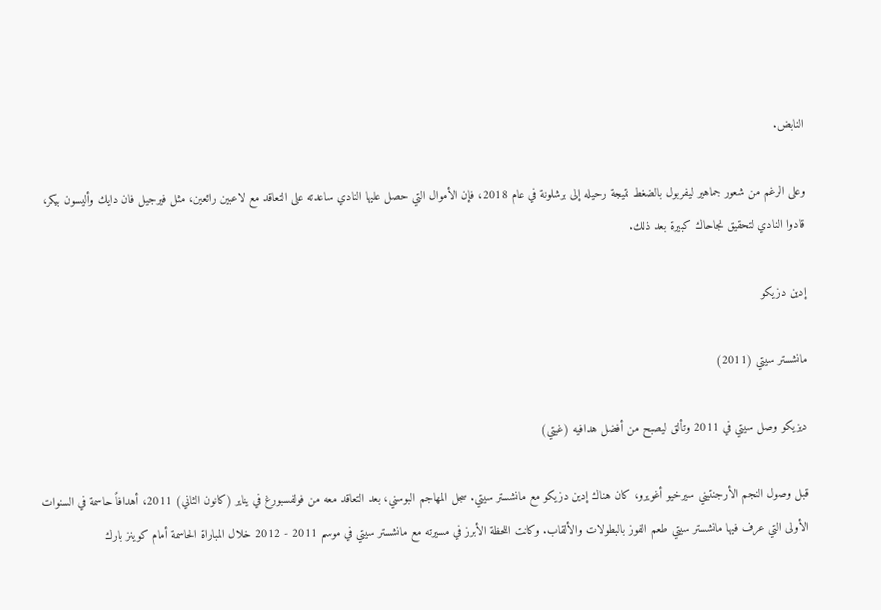النابض.

وعلى الرغم من شعور جماهير ليفربول بالضغط نتيجة رحيله إلى برشلونة في عام 2018، فإن الأموال التي حصل عليها النادي ساعدته على التعاقد مع لاعبين رائعين، مثل فيرجيل فان دايك وأليسون بيكر، قادوا النادي لتحقيق نجاحاك كبيرة بعد ذلك.

إدين دزيكو

مانشستر سيتي (2011)

ديزيكو وصل سيتي في 2011 وتألق ليصبح من أفضل هدافيه (غيتي)

قبل وصول النجم الأرجنتيني سيرخيو أغويرو، كان هناك إدين دزيكو مع مانشستر سيتي. سجل المهاجم البوسني، بعد التعاقد معه من فولفسبورغ في يناير (كانون الثاني) 2011، أهدافاً حاسمة في السنوات الأولى التي عرف فيها مانشستر سيتي طعم الفوز بالبطولات والألقاب. وكانت اللحظة الأبرز في مسيرته مع مانشستر سيتي في موسم 2011 - 2012 خلال المباراة الحاسمة أمام كوينز بارك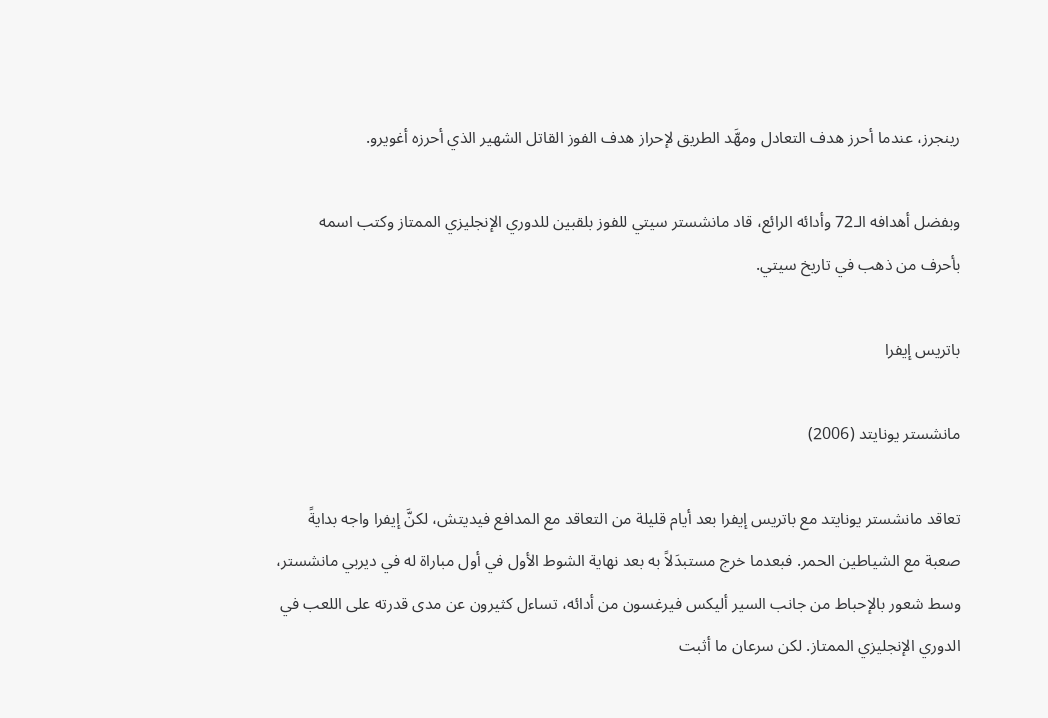رينجرز، عندما أحرز هدف التعادل ومهَّد الطريق لإحراز هدف الفوز القاتل الشهير الذي أحرزه أغويرو.

وبفضل أهدافه الـ72 وأدائه الرائع، قاد مانشستر سيتي للفوز بلقبين للدوري الإنجليزي الممتاز وكتب اسمه بأحرف من ذهب في تاريخ سيتي.

باتريس إيفرا

مانشستر يونايتد (2006)

تعاقد مانشستر يونايتد مع باتريس إيفرا بعد أيام قليلة من التعاقد مع المدافع فيديتش، لكنَّ إيفرا واجه بدايةً صعبة مع الشياطين الحمر. فبعدما خرج مستبدَلاً به بعد نهاية الشوط الأول في أول مباراة له في ديربي مانشستر، وسط شعور بالإحباط من جانب السير أليكس فيرغسون من أدائه، تساءل كثيرون عن مدى قدرته على اللعب في الدوري الإنجليزي الممتاز. لكن سرعان ما أثبت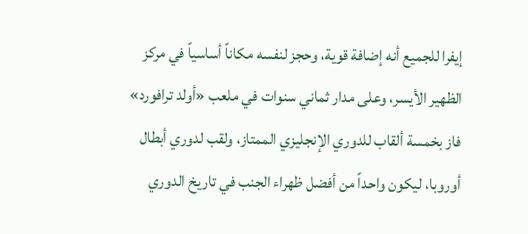إيفرا للجميع أنه إضافة قوية، وحجز لنفسه مكاناً أساسياً في مركز الظهير الأيسر، وعلى مدار ثماني سنوات في ملعب «أولد ترافورد» فاز بخمسة ألقاب للدوري الإنجليزي الممتاز، ولقب لدوري أبطال أوروبا، ليكون واحداً من أفضل ظهراء الجنب في تاريخ الدوري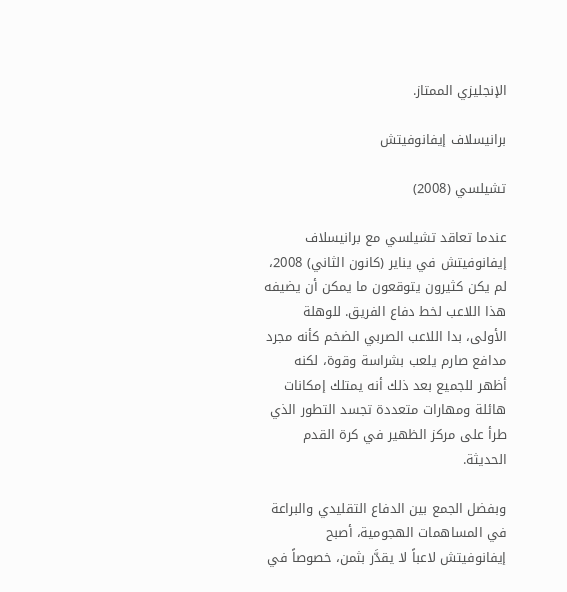الإنجليزي الممتاز.

برانيسلاف إيفانوفيتش

تشيلسي (2008)

عندما تعاقد تشيلسي مع برانيسلاف إيفانوفيتش في يناير (كانون الثاني) 2008، لم يكن كثيرون يتوقعون ما يمكن أن يضيفه هذا اللاعب لخط دفاع الفريق. للوهلة الأولى، بدا اللاعب الصربي الضخم كأنه مجرد مدافع صارم يلعب بشراسة وقوة، لكنه أظهر للجميع بعد ذلك أنه يمتلك إمكانات هائلة ومهارات متعددة تجسد التطور الذي طرأ على مركز الظهير في كرة القدم الحديثة.

وبفضل الجمع بين الدفاع التقليدي والبراعة في المساهمات الهجومية، أصبح إيفانوفيتش لاعباً لا يقدَّر بثمن، خصوصاً في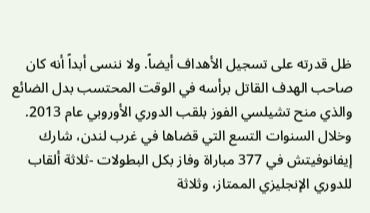ظل قدرته على تسجيل الأهداف أيضاً. ولا ننسى أبداً أنه كان صاحب الهدف القاتل برأسه في الوقت المحتسب بدل الضائع والذي منح تشيلسي الفوز بلقب الدوري الأوروبي عام 2013. وخلال السنوات التسع التي قضاها في غرب لندن، شارك إيفانوفيتش في 377 مباراة وفاز بكل البطولات -ثلاثة ألقاب للدوري الإنجليزي الممتاز، وثلاثة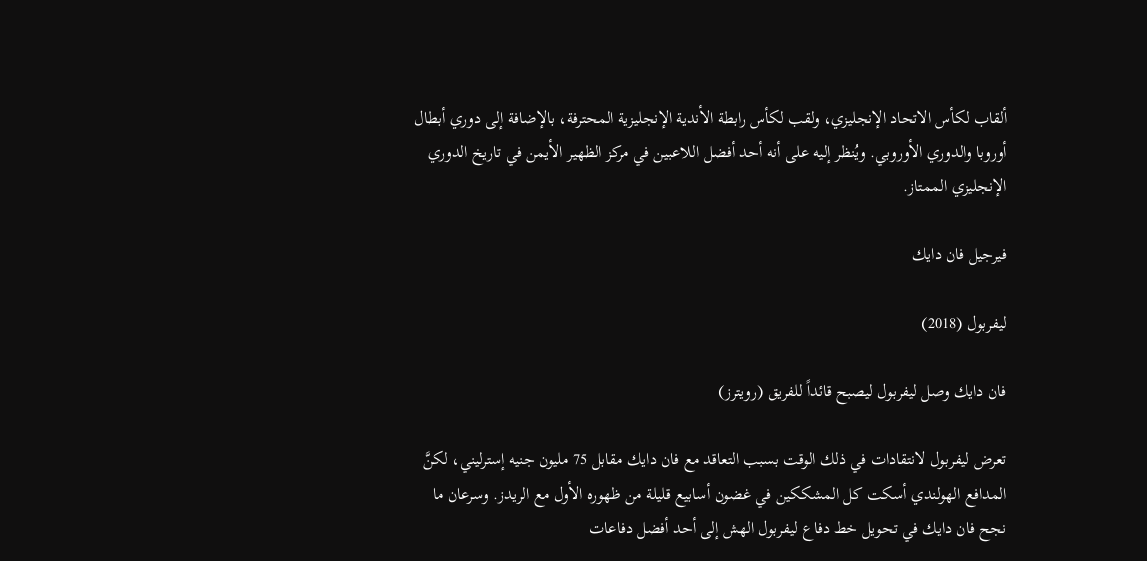ألقاب لكأس الاتحاد الإنجليزي، ولقب لكأس رابطة الأندية الإنجليزية المحترفة، بالإضافة إلى دوري أبطال أوروبا والدوري الأوروبي. ويُنظر إليه على أنه أحد أفضل اللاعبين في مركز الظهير الأيمن في تاريخ الدوري الإنجليزي الممتاز.

فيرجيل فان دايك

ليفربول (2018)

فان دايك وصل ليفربول ليصبح قائداً للفريق (رويترز)

تعرض ليفربول لانتقادات في ذلك الوقت بسبب التعاقد مع فان دايك مقابل 75 مليون جنيه إسترليني، لكنَّ المدافع الهولندي أسكت كل المشككين في غضون أسابيع قليلة من ظهوره الأول مع الريدز. وسرعان ما نجح فان دايك في تحويل خط دفاع ليفربول الهش إلى أحد أفضل دفاعات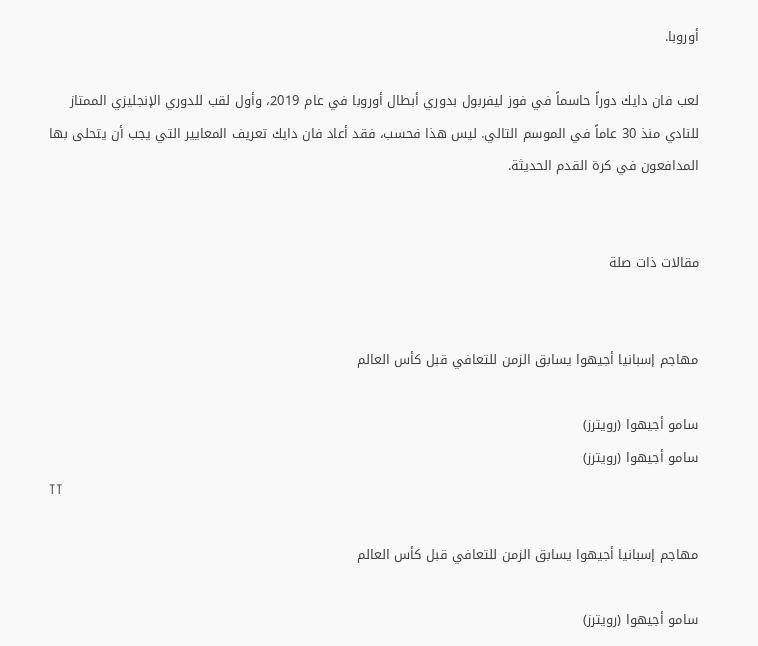أوروبا.

لعب فان دايك دوراً حاسماً في فوز ليفربول بدوري أبطال أوروبا في عام 2019، وأول لقب للدوري الإنجليزي الممتاز للنادي منذ 30 عاماً في الموسم التالي. ليس هذا فحسب، فقد أعاد فان دايك تعريف المعايير التي يجب أن يتحلى بها المدافعون في كرة القدم الحديثة.


مقالات ذات صلة


مهاجم إسبانيا أجيهوا يسابق الزمن للتعافي قبل كأس العالم

سامو أجيهوا (رويترز)
سامو أجيهوا (رويترز)
TT

مهاجم إسبانيا أجيهوا يسابق الزمن للتعافي قبل كأس العالم

سامو أجيهوا (رويترز)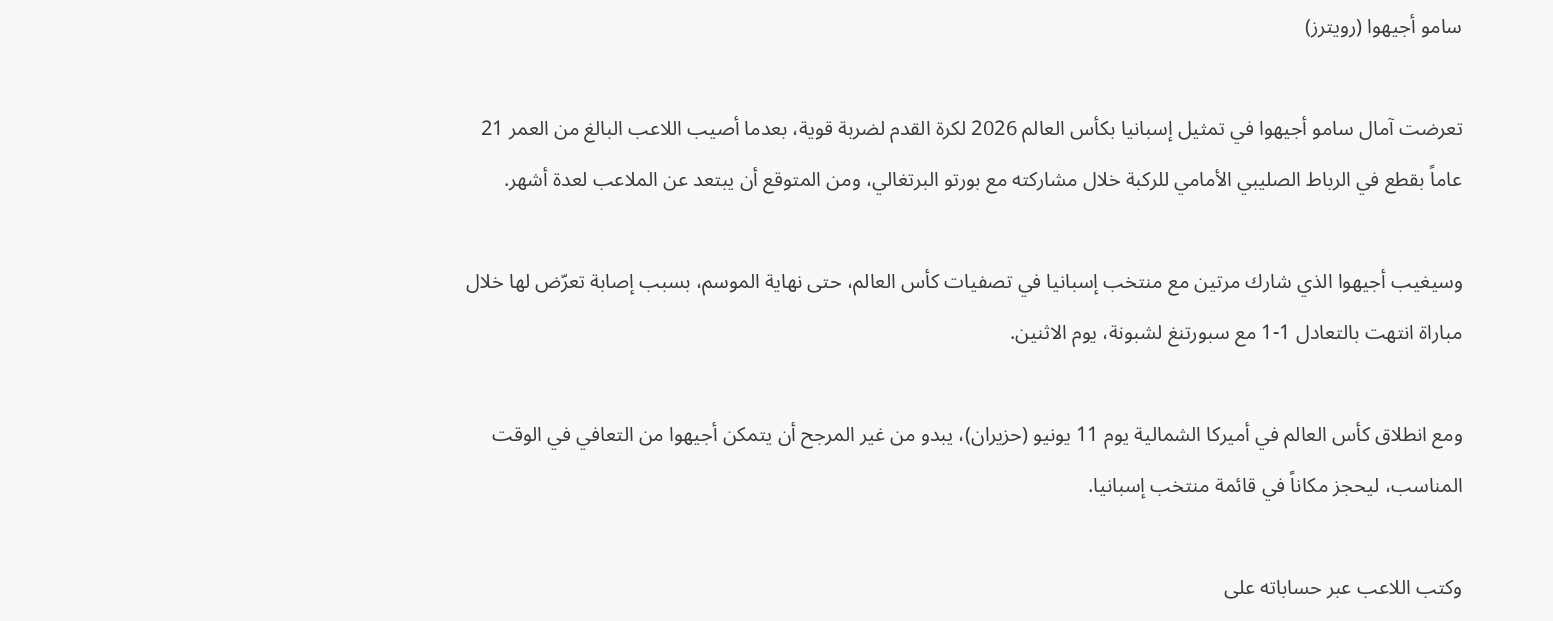سامو أجيهوا (رويترز)

تعرضت آمال سامو أجيهوا في تمثيل إسبانيا بكأس العالم 2026 لكرة القدم لضربة قوية، بعدما أصيب اللاعب البالغ من العمر 21 عاماً بقطع في الرباط الصليبي الأمامي للركبة خلال مشاركته مع بورتو البرتغالي، ومن المتوقع أن يبتعد عن الملاعب لعدة أشهر.

وسيغيب أجيهوا الذي شارك مرتين مع منتخب إسبانيا في تصفيات كأس العالم، حتى نهاية الموسم، بسبب إصابة تعرّض لها خلال مباراة انتهت بالتعادل 1-1 مع سبورتنغ لشبونة، يوم الاثنين.

ومع انطلاق كأس العالم في أميركا الشمالية يوم 11 يونيو (حزيران)، يبدو من غير المرجح أن يتمكن أجيهوا من التعافي في الوقت المناسب، ليحجز مكاناً في قائمة منتخب إسبانيا.

وكتب اللاعب عبر حساباته على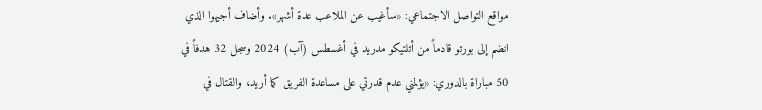مواقع التواصل الاجتماعي: «سأغيب عن الملاعب عدة أشهر». وأضاف أجيهوا الذي انضم إلى بورتو قادماً من أتلتيكو مدريد في أغسطس (آب) 2024 وسجل 32 هدفاً في 50 مباراة بالدوري: «يؤلمني عدم قدرتي على مساعدة الفريق كما أريد، والقتال في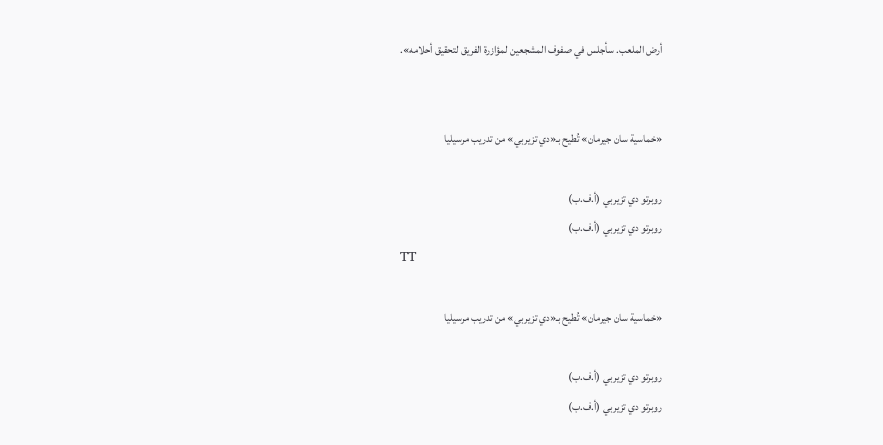أرض الملعب. سأجلس في صفوف المشجعين لمؤازرة الفريق لتحقيق أحلامه».


«خماسية سان جيرمان» تُطيح بـ«دي تزيربي» من تدريب مرسيليا

روبرتو دي تزيربي (أ.ف.ب)
روبرتو دي تزيربي (أ.ف.ب)
TT

«خماسية سان جيرمان» تُطيح بـ«دي تزيربي» من تدريب مرسيليا

روبرتو دي تزيربي (أ.ف.ب)
روبرتو دي تزيربي (أ.ف.ب)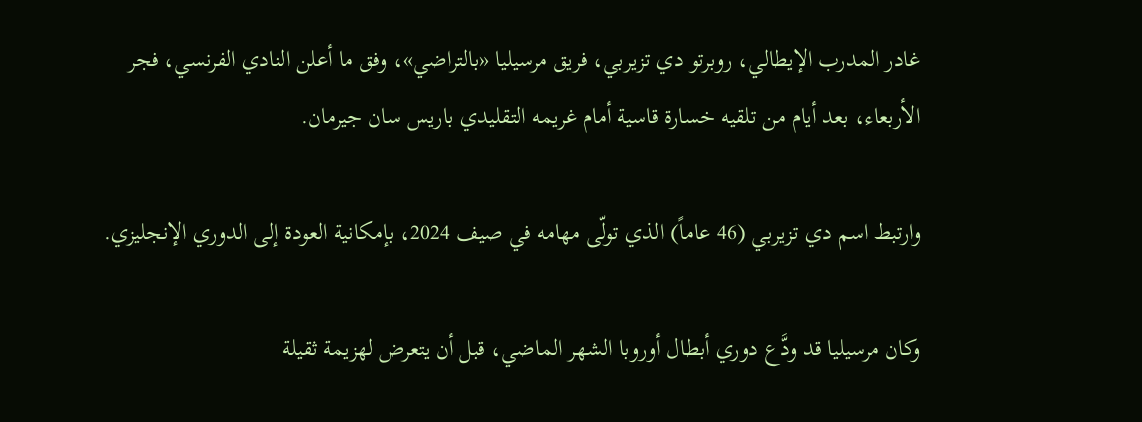غادر المدرب الإيطالي، روبرتو دي تزيربي، فريق مرسيليا «بالتراضي»، وفق ما أعلن النادي الفرنسي، فجر الأربعاء، بعد أيام من تلقيه خسارة قاسية أمام غريمه التقليدي باريس سان جيرمان.

وارتبط اسم دي تزيربي (46 عاماً) الذي تولّى مهامه في صيف 2024، بإمكانية العودة إلى الدوري الإنجليزي.

وكان مرسيليا قد ودَّع دوري أبطال أوروبا الشهر الماضي، قبل أن يتعرض لهزيمة ثقيلة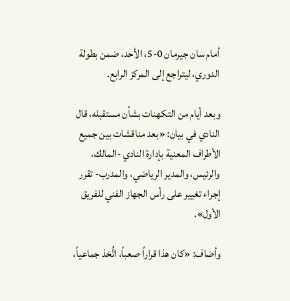أمام سان جيرمان 0-5، الأحد، ضمن بطولة الدوري، ليتراجع إلى المركز الرابع.

وبعد أيام من التكهنات بشأن مستقبله، قال النادي في بيان: «بعد مناقشات بين جميع الأطراف المعنية بإدارة النادي -المالك، والرئيس، والمدير الرياضي، والمدرب- تقرر إجراء تغيير على رأس الجهاز الفني للفريق الأول».

وأضاف: «كان هذا قراراً صعباً، اتُّخذ جماعياً،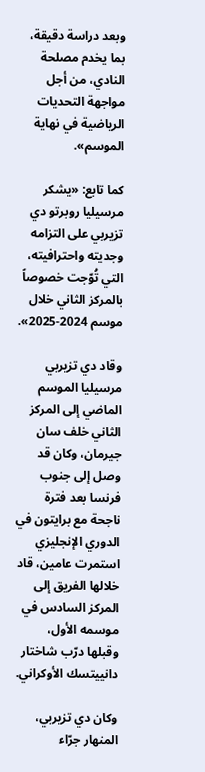وبعد دراسة دقيقة، بما يخدم مصلحة النادي، من أجل مواجهة التحديات الرياضية في نهاية الموسم».

كما تابع: «يشكر مرسيليا روبرتو دي تزيربي على التزامه وجديته واحترافيته، التي تُوّجت خصوصاً بالمركز الثاني خلال موسم 2024-2025».

وقاد دي تزيربي مرسيليا الموسم الماضي إلى المركز الثاني خلف سان جيرمان، وكان قد وصل إلى جنوب فرنسا بعد فترة ناجحة مع برايتون في الدوري الإنجليزي استمرت عامين، قاد خلالها الفريق إلى المركز السادس في موسمه الأول، وقبلها درّب شاختار دانييتسك الأوكراني.

وكان دي تزيربي، المنهار جرّاء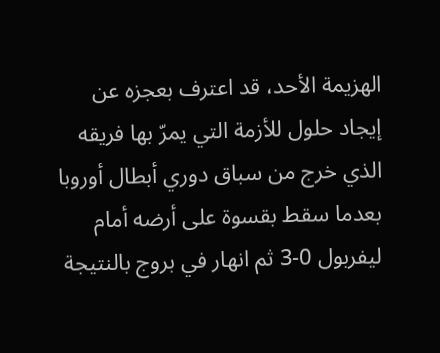الهزيمة الأحد، قد اعترف بعجزه عن إيجاد حلول للأزمة التي يمرّ بها فريقه الذي خرج من سباق دوري أبطال أوروبا بعدما سقط بقسوة على أرضه أمام ليفربول 0-3 ثم انهار في بروج بالنتيجة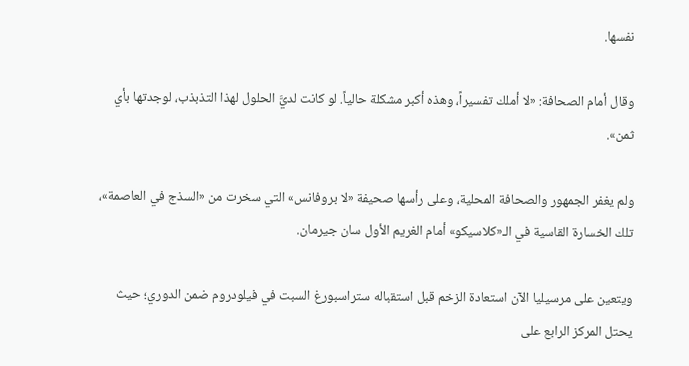نفسها.

وقال أمام الصحافة: «لا أملك تفسيراً، وهذه أكبر مشكلة حالياً. لو كانت لديَّ الحلول لهذا التذبذب، لوجدتها بأي ثمن».

ولم يغفر الجمهور والصحافة المحلية، وعلى رأسها صحيفة «لا بروفانس» التي سخرت من «السذج في العاصمة»، تلك الخسارة القاسية في الـ«كلاسيكو» أمام الغريم الأول سان جيرمان.

ويتعين على مرسيليا الآن استعادة الزخم قبل استقباله ستراسبورغ السبت في فيلودروم ضمن الدوري؛ حيث يحتل المركز الرابع على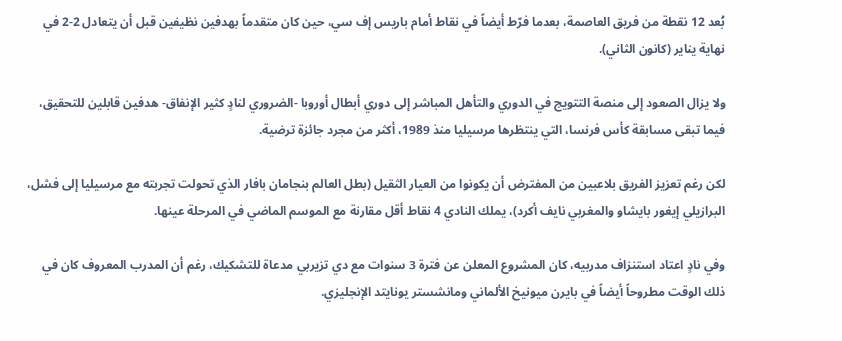بُعد 12 نقطة من فريق العاصمة، بعدما فرّط أيضاً في نقاط أمام باريس إف سي، حين كان متقدماً بهدفين نظيفين قبل أن يتعادل 2-2 في نهاية يناير (كانون الثاني).

ولا يزال الصعود إلى منصة التتويج في الدوري والتأهل المباشر إلى دوري أبطال أوروبا -الضروري لنادٍ كثير الإنفاق- هدفين قابلين للتحقيق، فيما تبقى مسابقة كأس فرنسا، التي ينتظرها مرسيليا منذ 1989، أكثر من مجرد جائزة ترضية.

لكن رغم تعزيز الفريق بلاعبين من المفترض أن يكونوا من العيار الثقيل (بطل العالم بنجامان بافار الذي تحولت تجربته مع مرسيليا إلى فشل، البرازيلي إيغور بايشاو والمغربي نايف أكرد)، يملك النادي 4 نقاط أقل مقارنة مع الموسم الماضي في المرحلة عينها.

وفي نادٍ اعتاد استنزاف مدربيه، كان المشروع المعلن عن فترة 3 سنوات مع دي تزيربي مدعاة للتشكيك، رغم أن المدرب المعروف كان في ذلك الوقت مطروحاً أيضاً في بايرن ميونيخ الألماني ومانشستر يونايتد الإنجليزي.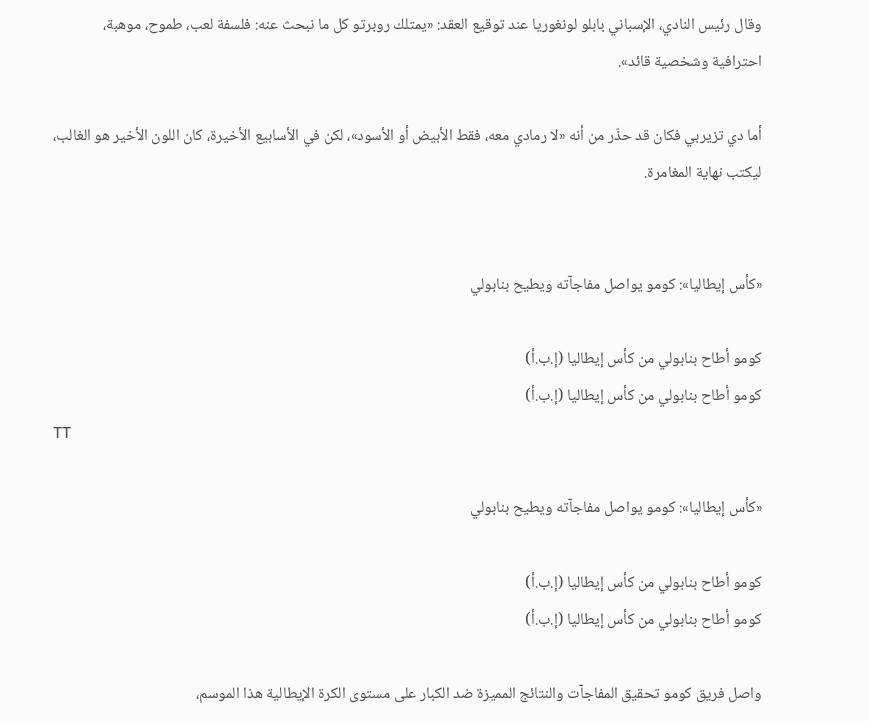وقال رئيس النادي، الإسباني بابلو لونغوريا عند توقيع العقد: «يمتلك روبرتو كل ما نبحث عنه: فلسفة لعب، طموح، موهبة، احترافية وشخصية قائد».

أما دي تزيربي فكان قد حذّر من أنه «لا رمادي معه، فقط الأبيض أو الأسود»، لكن في الأسابيع الأخيرة، كان اللون الأخير هو الغالب، ليكتب نهاية المغامرة.


«كأس إيطاليا»: كومو يواصل مفاجآته ويطيح بنابولي

كومو أطاح بنابولي من كأس إيطاليا (إ.ب.أ)
كومو أطاح بنابولي من كأس إيطاليا (إ.ب.أ)
TT

«كأس إيطاليا»: كومو يواصل مفاجآته ويطيح بنابولي

كومو أطاح بنابولي من كأس إيطاليا (إ.ب.أ)
كومو أطاح بنابولي من كأس إيطاليا (إ.ب.أ)

واصل فريق كومو تحقيق المفاجآت والنتائج المميزة ضد الكبار على مستوى الكرة الإيطالية هذا الموسم،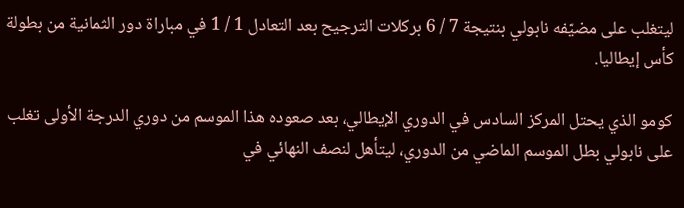ليتغلب على مضيّفه نابولي بنتيجة 7 / 6 بركلات الترجيح بعد التعادل 1 / 1 في مباراة دور الثمانية من بطولة كأس إيطاليا.

كومو الذي يحتل المركز السادس في الدوري الإيطالي، بعد صعوده هذا الموسم من دوري الدرجة الأولى تغلب على نابولي بطل الموسم الماضي من الدوري، ليتأهل لنصف النهائي في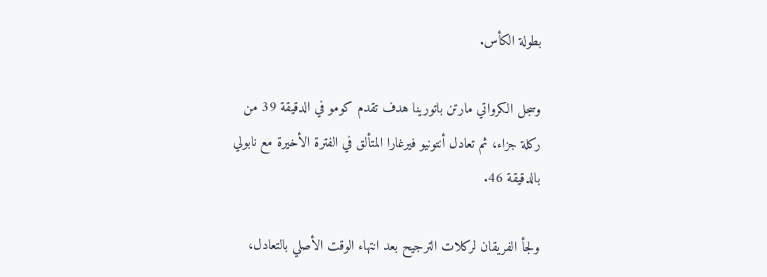بطولة الكأس.

وسجل الكرواتي مارتن باتورينا هدف تقدم كومو في الدقيقة 39 من ركلة جزاء، ثم تعادل أنتونيو فيرغارا المتألق في الفترة الأخيرة مع نابولي بالدقيقة 46.

ولجأ الفريقان لركلات الترجيح بعد انتهاء الوقت الأصلي بالتعادل،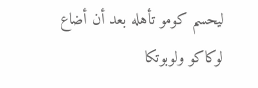ليحسم كومو تأهله بعد أن أضاع لوكاكو ولوبوتكا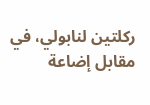ركلتين لنابولي، في مقابل إضاعة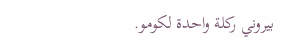بيروني ركلة واحدة لكومو.